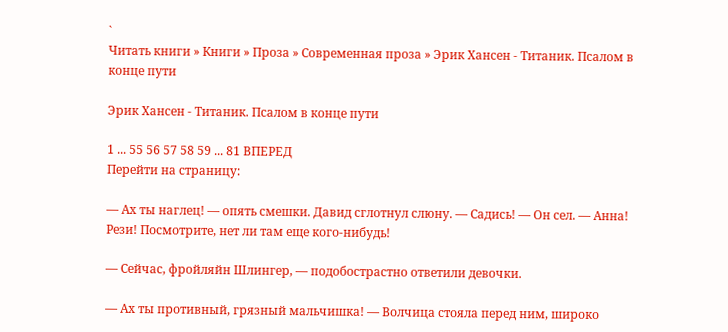`
Читать книги » Книги » Проза » Современная проза » Эрик Хансен - Титаник. Псалом в конце пути

Эрик Хансен - Титаник. Псалом в конце пути

1 ... 55 56 57 58 59 ... 81 ВПЕРЕД
Перейти на страницу:

— Ах ты наглец! — опять смешки. Давид сглотнул слюну. — Садись! — Он сел. — Анна! Рези! Посмотрите, нет ли там еще кого-нибудь!

— Сейчас, фройляйн Шлингер, — подобострастно ответили девочки.

— Ах ты противный, грязный мальчишка! — Волчица стояла перед ним, широко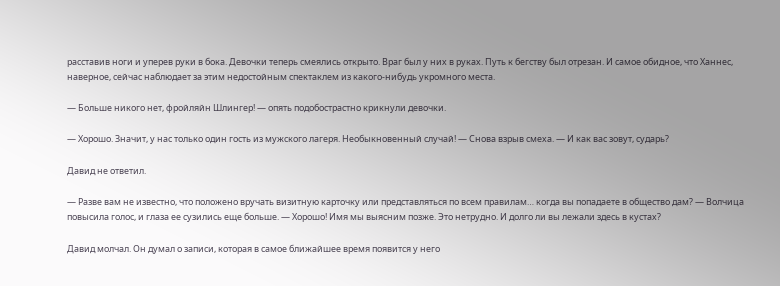расставив ноги и уперев руки в бока. Девочки теперь смеялись открыто. Враг был у них в руках. Путь к бегству был отрезан. И самое обидное, что Ханнес, наверное, сейчас наблюдает за этим недостойным спектаклем из какого-нибудь укромного места.

— Больше никого нет, фройляйн Шлингер! — опять подобострастно крикнули девочки.

— Хорошо. Значит, у нас только один гость из мужского лагеря. Необыкновенный случай! — Снова взрыв смеха. — И как вас зовут, сударь?

Давид не ответил.

— Разве вам не известно, что положено вручать визитную карточку или представляться по всем правилам… когда вы попадаете в общество дам? — Волчица повысила голос, и глаза ее сузились еще больше. — Хорошо! Имя мы выясним позже. Это нетрудно. И долго ли вы лежали здесь в кустах?

Давид молчал. Он думал о записи, которая в самое ближайшее время появится у него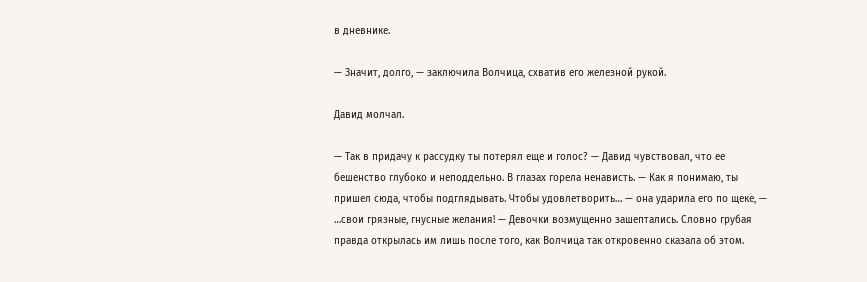в дневнике.

— Значит, долго, — заключила Волчица, схватив его железной рукой.

Давид молчал.

— Так в придачу к рассудку ты потерял еще и голос? — Давид чувствовал, что ее бешенство глубоко и неподдельно. В глазах горела ненависть. — Как я понимаю, ты пришел сюда, чтобы подглядывать. Чтобы удовлетворить… — она ударила его по щеке, — …свои грязные, гнусные желания! — Девочки возмущенно зашептались. Словно грубая правда открылась им лишь после того, как Волчица так откровенно сказала об этом.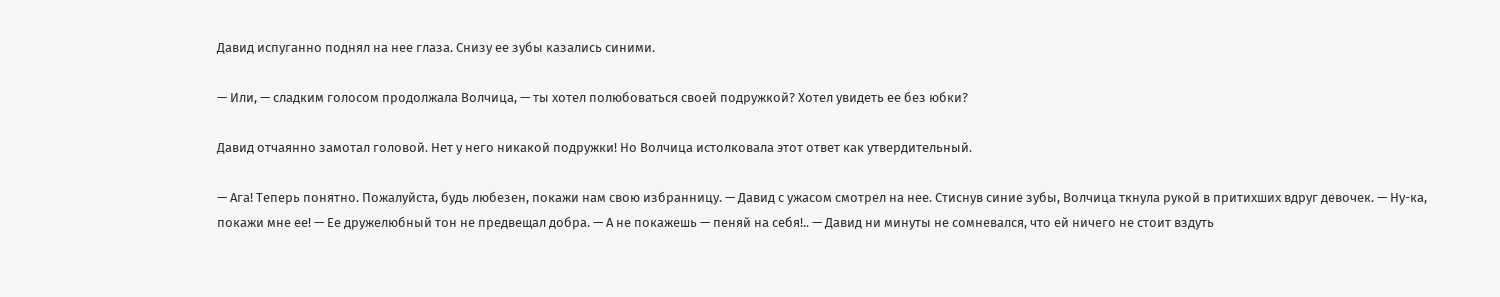Давид испуганно поднял на нее глаза. Снизу ее зубы казались синими.

— Или, — сладким голосом продолжала Волчица, — ты хотел полюбоваться своей подружкой? Хотел увидеть ее без юбки?

Давид отчаянно замотал головой. Нет у него никакой подружки! Но Волчица истолковала этот ответ как утвердительный.

— Ага! Теперь понятно. Пожалуйста, будь любезен, покажи нам свою избранницу. — Давид с ужасом смотрел на нее. Стиснув синие зубы, Волчица ткнула рукой в притихших вдруг девочек. — Ну-ка, покажи мне ее! — Ее дружелюбный тон не предвещал добра. — А не покажешь — пеняй на себя!.. — Давид ни минуты не сомневался, что ей ничего не стоит вздуть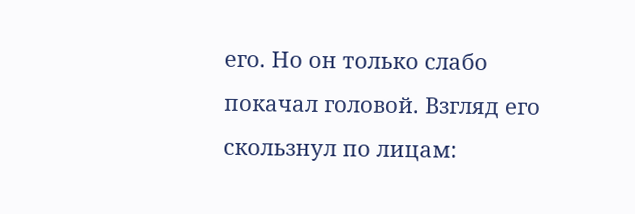его. Но он только слабо покачал головой. Взгляд его скользнул по лицам: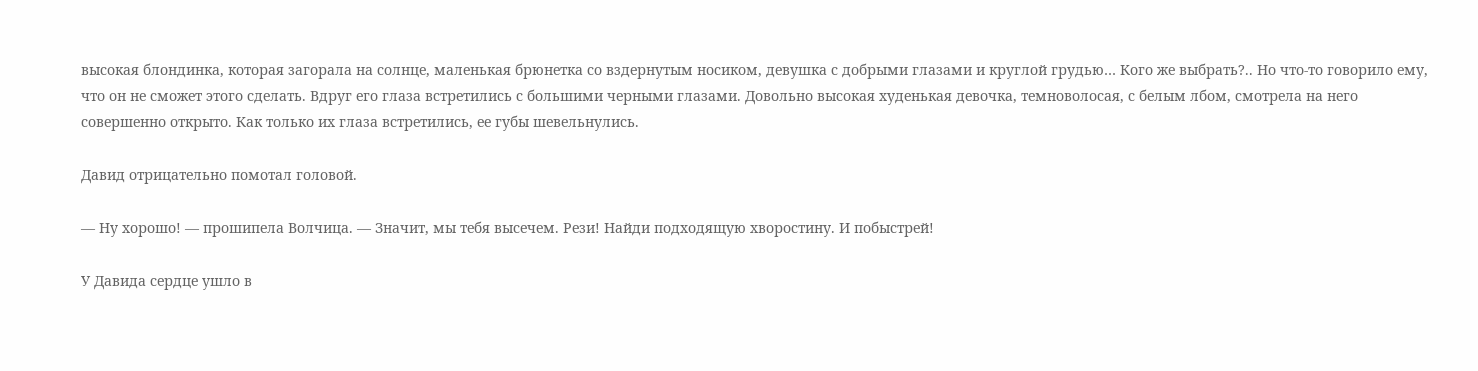высокая блондинка, которая загорала на солнце, маленькая брюнетка со вздернутым носиком, девушка с добрыми глазами и круглой грудью… Кого же выбрать?.. Но что-то говорило ему, что он не сможет этого сделать. Вдруг его глаза встретились с большими черными глазами. Довольно высокая худенькая девочка, темноволосая, с белым лбом, смотрела на него совершенно открыто. Как только их глаза встретились, ее губы шевельнулись.

Давид отрицательно помотал головой.

— Ну хорошо! — прошипела Волчица. — Значит, мы тебя высечем. Рези! Найди подходящую хворостину. И побыстрей!

У Давида сердце ушло в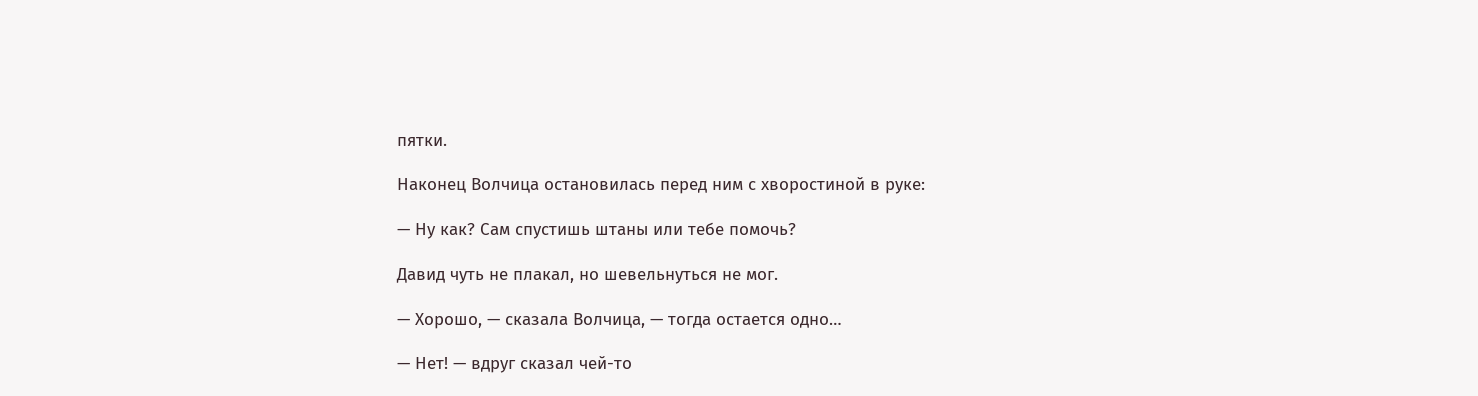пятки.

Наконец Волчица остановилась перед ним с хворостиной в руке:

— Ну как? Сам спустишь штаны или тебе помочь?

Давид чуть не плакал, но шевельнуться не мог.

— Хорошо, — сказала Волчица, — тогда остается одно…

— Нет! — вдруг сказал чей-то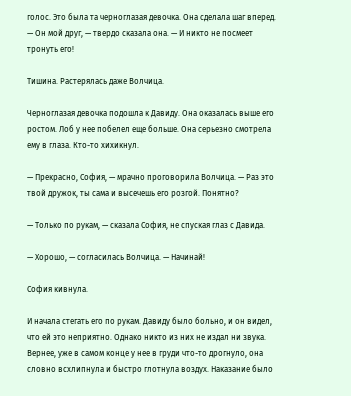голос. Это была та черноглазая девочка. Она сделала шаг вперед. — Он мой друг, — твердо сказала она. — И никто не посмеет тронуть его!

Тишина. Растерялась даже Волчица.

Черноглазая девочка подошла к Давиду. Она оказалась выше его ростом. Лоб у нее побелел еще больше. Она серьезно смотрела ему в глаза. Кто-то хихикнул.

— Прекрасно, София, — мрачно проговорила Волчица. — Раз это твой дружок, ты сама и высечешь его розгой. Понятно?

— Только по рукам, — сказала София, не спуская глаз с Давида.

— Хорошо, — согласилась Волчица. — Начинай!

София кивнула.

И начала стегать его по рукам. Давиду было больно, и он видел, что ей это неприятно. Однако никто из них не издал ни звука. Вернее, уже в самом конце у нее в груди что-то дрогнуло, она словно всхлипнула и быстро глотнула воздух. Наказание было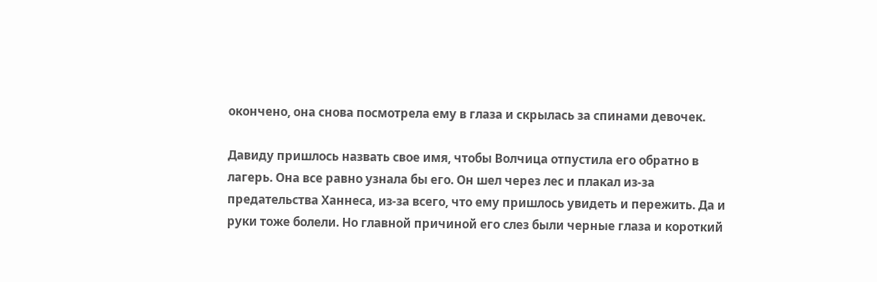окончено, она снова посмотрела ему в глаза и скрылась за спинами девочек.

Давиду пришлось назвать свое имя, чтобы Волчица отпустила его обратно в лагерь. Она все равно узнала бы его. Он шел через лес и плакал из-за предательства Ханнеса, из-за всего, что ему пришлось увидеть и пережить. Да и руки тоже болели. Но главной причиной его слез были черные глаза и короткий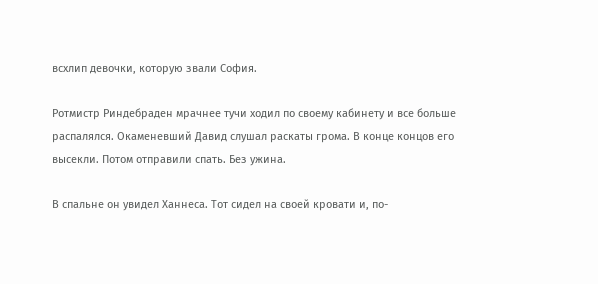всхлип девочки, которую звали София.

Ротмистр Риндебраден мрачнее тучи ходил по своему кабинету и все больше распалялся. Окаменевший Давид слушал раскаты грома. В конце концов его высекли. Потом отправили спать. Без ужина.

В спальне он увидел Ханнеса. Тот сидел на своей кровати и, по-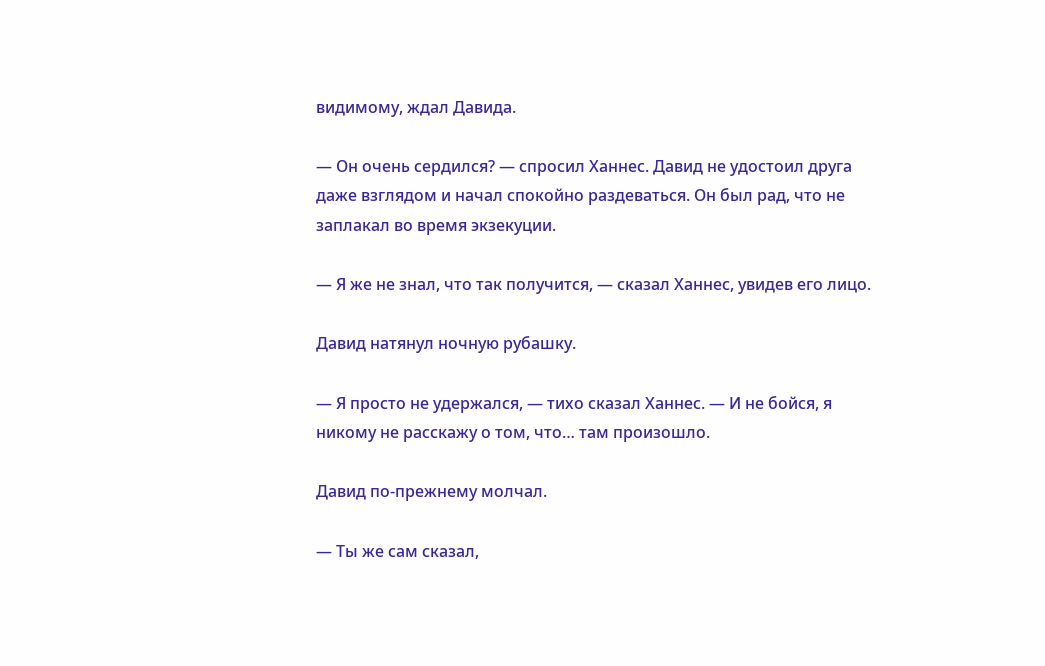видимому, ждал Давида.

— Он очень сердился? — спросил Ханнес. Давид не удостоил друга даже взглядом и начал спокойно раздеваться. Он был рад, что не заплакал во время экзекуции.

— Я же не знал, что так получится, — сказал Ханнес, увидев его лицо.

Давид натянул ночную рубашку.

— Я просто не удержался, — тихо сказал Ханнес. — И не бойся, я никому не расскажу о том, что… там произошло.

Давид по-прежнему молчал.

— Ты же сам сказал,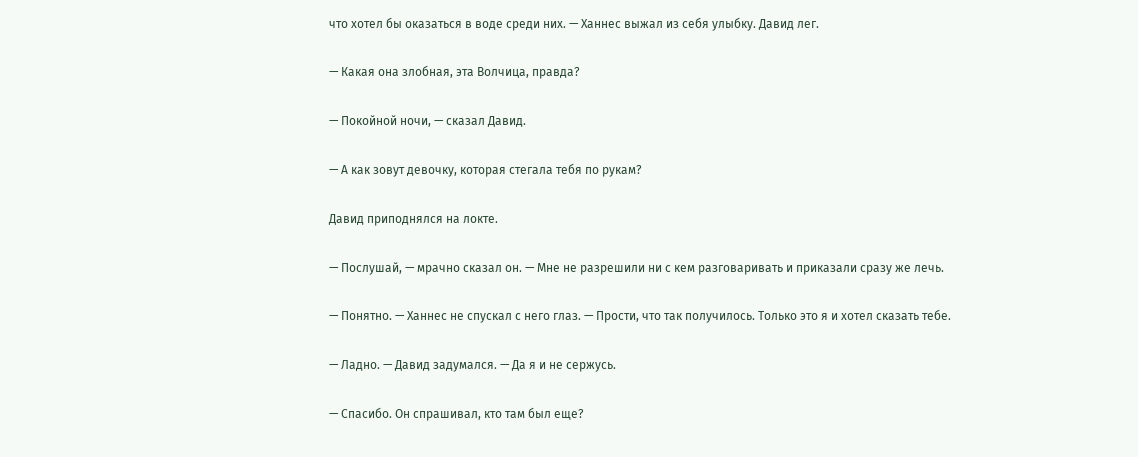что хотел бы оказаться в воде среди них. — Ханнес выжал из себя улыбку. Давид лег.

— Какая она злобная, эта Волчица, правда?

— Покойной ночи, — сказал Давид.

— А как зовут девочку, которая стегала тебя по рукам?

Давид приподнялся на локте.

— Послушай, — мрачно сказал он. — Мне не разрешили ни с кем разговаривать и приказали сразу же лечь.

— Понятно. — Ханнес не спускал с него глаз. — Прости, что так получилось. Только это я и хотел сказать тебе.

— Ладно. — Давид задумался. — Да я и не сержусь.

— Спасибо. Он спрашивал, кто там был еще?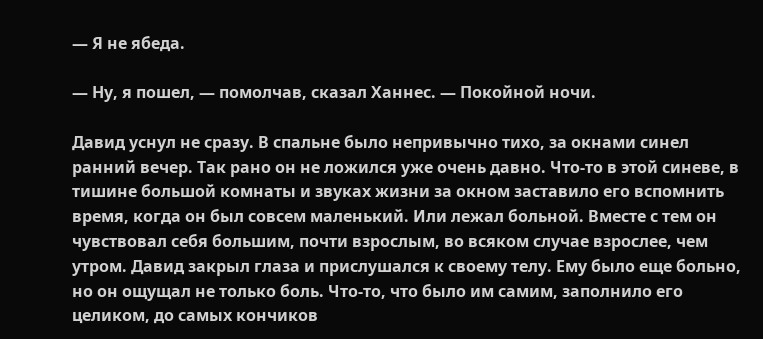— Я не ябеда.

— Ну, я пошел, — помолчав, сказал Ханнес. — Покойной ночи.

Давид уснул не сразу. В спальне было непривычно тихо, за окнами синел ранний вечер. Так рано он не ложился уже очень давно. Что-то в этой синеве, в тишине большой комнаты и звуках жизни за окном заставило его вспомнить время, когда он был совсем маленький. Или лежал больной. Вместе с тем он чувствовал себя большим, почти взрослым, во всяком случае взрослее, чем утром. Давид закрыл глаза и прислушался к своему телу. Ему было еще больно, но он ощущал не только боль. Что-то, что было им самим, заполнило его целиком, до самых кончиков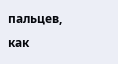пальцев, как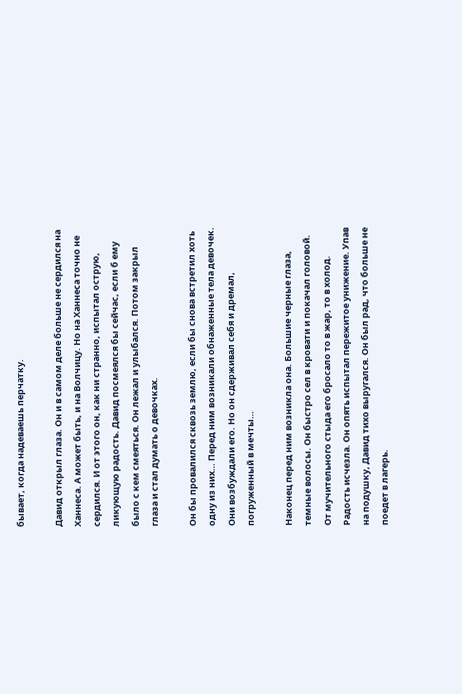бывает, когда надеваешь перчатку.

Давид открыл глаза. Он и в самом деле больше не сердился на Ханнеса. А может быть, и на Волчицу. Но на Ханнеса точно не сердился. И от этого он, как ни странно, испытал острую, ликующую радость. Давид посмеялся бы сейчас, если б ему было с кем смеяться. Он лежал и улыбался. Потом закрыл глаза и стал думать о девочках.

Он бы провалился сквозь землю, если бы снова встретил хоть одну из них… Перед ним возникали обнаженные тела девочек. Они возбуждали его. Но он сдерживал себя и дремал, погруженный в мечты…

Наконец перед ним возникла она. Большие черные глаза, темные волосы. Он быстро сел в кровати и покачал головой. От мучительного стыда его бросало то в жар, то в холод. Радость исчезла. Он опять испытал пережитое унижение. Упав на подушку, Давид тихо выругался. Он был рад, что больше не поедет в лагерь.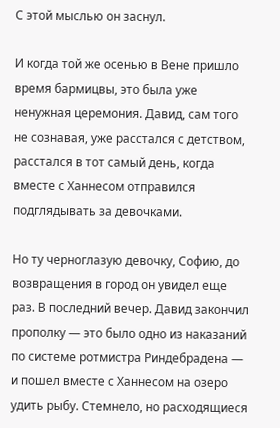С этой мыслью он заснул.

И когда той же осенью в Вене пришло время бармицвы, это была уже ненужная церемония. Давид, сам того не сознавая, уже расстался с детством, расстался в тот самый день, когда вместе с Ханнесом отправился подглядывать за девочками.

Но ту черноглазую девочку, Софию, до возвращения в город он увидел еще раз. В последний вечер. Давид закончил прополку — это было одно из наказаний по системе ротмистра Риндебрадена — и пошел вместе с Ханнесом на озеро удить рыбу. Стемнело, но расходящиеся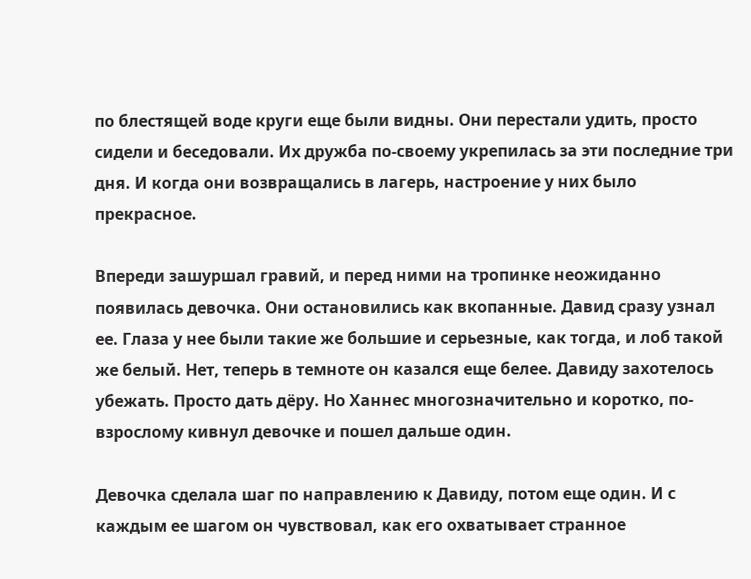по блестящей воде круги еще были видны. Они перестали удить, просто сидели и беседовали. Их дружба по-своему укрепилась за эти последние три дня. И когда они возвращались в лагерь, настроение у них было прекрасное.

Впереди зашуршал гравий, и перед ними на тропинке неожиданно появилась девочка. Они остановились как вкопанные. Давид сразу узнал ее. Глаза у нее были такие же большие и серьезные, как тогда, и лоб такой же белый. Нет, теперь в темноте он казался еще белее. Давиду захотелось убежать. Просто дать дёру. Но Ханнес многозначительно и коротко, по-взрослому кивнул девочке и пошел дальше один.

Девочка сделала шаг по направлению к Давиду, потом еще один. И с каждым ее шагом он чувствовал, как его охватывает странное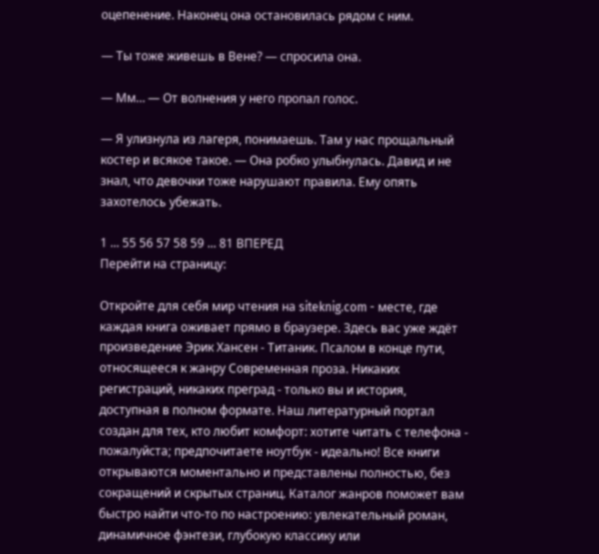оцепенение. Наконец она остановилась рядом с ним.

— Ты тоже живешь в Вене? — спросила она.

— Мм… — От волнения у него пропал голос.

— Я улизнула из лагеря, понимаешь. Там у нас прощальный костер и всякое такое. — Она робко улыбнулась. Давид и не знал, что девочки тоже нарушают правила. Ему опять захотелось убежать.

1 ... 55 56 57 58 59 ... 81 ВПЕРЕД
Перейти на страницу:

Откройте для себя мир чтения на siteknig.com - месте, где каждая книга оживает прямо в браузере. Здесь вас уже ждёт произведение Эрик Хансен - Титаник. Псалом в конце пути, относящееся к жанру Современная проза. Никаких регистраций, никаких преград - только вы и история, доступная в полном формате. Наш литературный портал создан для тех, кто любит комфорт: хотите читать с телефона - пожалуйста; предпочитаете ноутбук - идеально! Все книги открываются моментально и представлены полностью, без сокращений и скрытых страниц. Каталог жанров поможет вам быстро найти что-то по настроению: увлекательный роман, динамичное фэнтези, глубокую классику или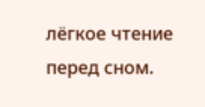лёгкое чтение перед сном.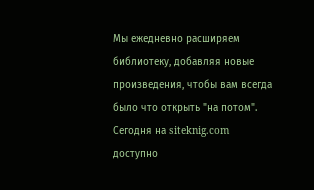Мы ежедневно расширяем библиотеку, добавляя новые произведения, чтобы вам всегда было что открыть "на потом". Сегодня на siteknig.com доступно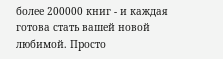более 200000 книг - и каждая готова стать вашей новой любимой. Просто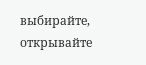выбирайте, открывайте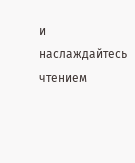и наслаждайтесь чтением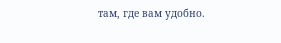там, где вам удобно.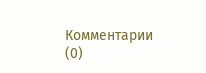Комментарии (0)